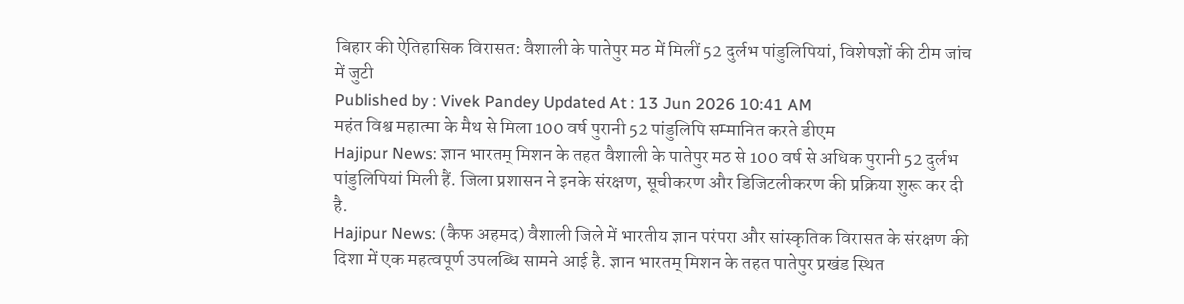बिहार की ऐतिहासिक विरासत: वैशाली के पातेपुर मठ में मिलीं 52 दुर्लभ पांडुलिपियां, विशेषज्ञों की टीम जांच में जुटी
Published by : Vivek Pandey Updated At : 13 Jun 2026 10:41 AM
महंत विश्व महात्मा के मैथ से मिला 100 वर्ष पुरानी 52 पांडुलिपि सम्मानित करते डीएम
Hajipur News: ज्ञान भारतम् मिशन के तहत वैशाली के पातेपुर मठ से 100 वर्ष से अधिक पुरानी 52 दुर्लभ पांडुलिपियां मिली हैं. जिला प्रशासन ने इनके संरक्षण, सूचीकरण और डिजिटलीकरण की प्रक्रिया शुरू कर दी है.
Hajipur News: (कैफ अहमद) वैशाली जिले में भारतीय ज्ञान परंपरा और सांस्कृतिक विरासत के संरक्षण की दिशा में एक महत्वपूर्ण उपलब्धि सामने आई है. ज्ञान भारतम् मिशन के तहत पातेपुर प्रखंड स्थित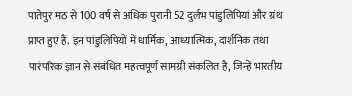पातेपुर मठ से 100 वर्ष से अधिक पुरानी 52 दुर्लभ पांडुलिपियां और ग्रंथ प्राप्त हुए हैं. इन पांडुलिपियों में धार्मिक, आध्यात्मिक, दार्शनिक तथा पारंपरिक ज्ञान से संबंधित महत्वपूर्ण सामग्री संकलित है, जिन्हें भारतीय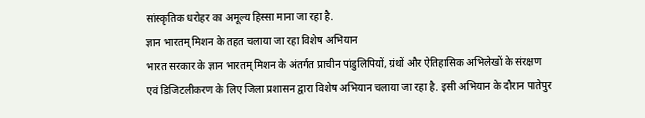सांस्कृतिक धरोहर का अमूल्य हिस्सा माना जा रहा है.
ज्ञान भारतम् मिशन के तहत चलाया जा रहा विशेष अभियान
भारत सरकार के ज्ञान भारतम् मिशन के अंतर्गत प्राचीन पांडुलिपियों, ग्रंथों और ऐतिहासिक अभिलेखों के संरक्षण एवं डिजिटलीकरण के लिए जिला प्रशासन द्वारा विशेष अभियान चलाया जा रहा है. इसी अभियान के दौरान पातेपुर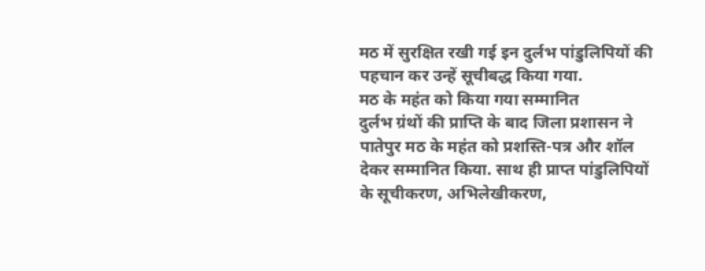मठ में सुरक्षित रखी गई इन दुर्लभ पांडुलिपियों की पहचान कर उन्हें सूचीबद्ध किया गया.
मठ के महंत को किया गया सम्मानित
दुर्लभ ग्रंथों की प्राप्ति के बाद जिला प्रशासन ने पातेपुर मठ के महंत को प्रशस्ति-पत्र और शॉल देकर सम्मानित किया. साथ ही प्राप्त पांडुलिपियों के सूचीकरण, अभिलेखीकरण,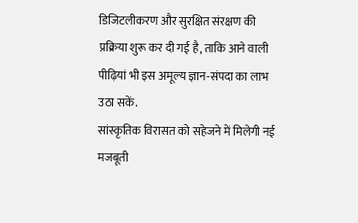डिजिटलीकरण और सुरक्षित संरक्षण की प्रक्रिया शुरू कर दी गई है, ताकि आने वाली पीढ़ियां भी इस अमूल्य ज्ञान-संपदा का लाभ उठा सकें.
सांस्कृतिक विरासत को सहेजने में मिलेगी नई मजबूती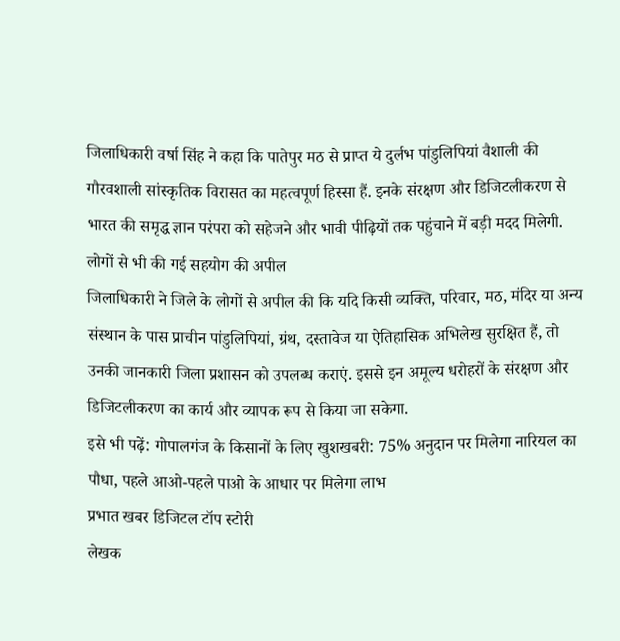जिलाधिकारी वर्षा सिंह ने कहा कि पातेपुर मठ से प्राप्त ये दुर्लभ पांडुलिपियां वैशाली की गौरवशाली सांस्कृतिक विरासत का महत्वपूर्ण हिस्सा हैं. इनके संरक्षण और डिजिटलीकरण से भारत की समृद्ध ज्ञान परंपरा को सहेजने और भावी पीढ़ियों तक पहुंचाने में बड़ी मदद मिलेगी.
लोगों से भी की गई सहयोग की अपील
जिलाधिकारी ने जिले के लोगों से अपील की कि यदि किसी व्यक्ति, परिवार, मठ, मंदिर या अन्य संस्थान के पास प्राचीन पांडुलिपियां, ग्रंथ, दस्तावेज या ऐतिहासिक अभिलेख सुरक्षित हैं, तो उनकी जानकारी जिला प्रशासन को उपलब्ध कराएं. इससे इन अमूल्य धरोहरों के संरक्षण और डिजिटलीकरण का कार्य और व्यापक रूप से किया जा सकेगा.
इसे भी पढ़ें: गोपालगंज के किसानों के लिए खुशखबरी: 75% अनुदान पर मिलेगा नारियल का पौधा, पहले आओ-पहले पाओ के आधार पर मिलेगा लाभ
प्रभात खबर डिजिटल टॉप स्टोरी
लेखक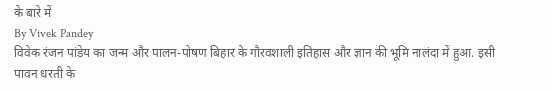के बारे में
By Vivek Pandey
विवेक रंजन पांडेय का जन्म और पालन-पोषण बिहार के गौरवशाली इतिहास और ज्ञान की भूमि नालंदा में हुआ. इसी पावन धरती के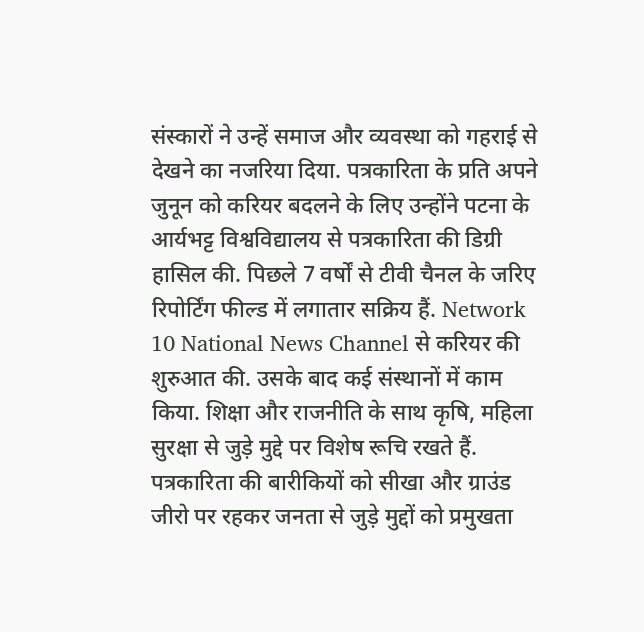संस्कारों ने उन्हें समाज और व्यवस्था को गहराई से देखने का नजरिया दिया. पत्रकारिता के प्रति अपने जुनून को करियर बदलने के लिए उन्होंने पटना के आर्यभट्ट विश्वविद्यालय से पत्रकारिता की डिग्री हासिल की. पिछले 7 वर्षों से टीवी चैनल के जरिए रिपोर्टिंग फील्ड में लगातार सक्रिय हैं. Network 10 National News Channel से करियर की शुरुआत की. उसके बाद कई संस्थानों में काम किया. शिक्षा और राजनीति के साथ कृषि, महिला सुरक्षा से जुड़े मुद्दे पर विशेष रूचि रखते हैं. पत्रकारिता की बारीकियों को सीखा और ग्राउंड जीरो पर रहकर जनता से जुड़े मुद्दों को प्रमुखता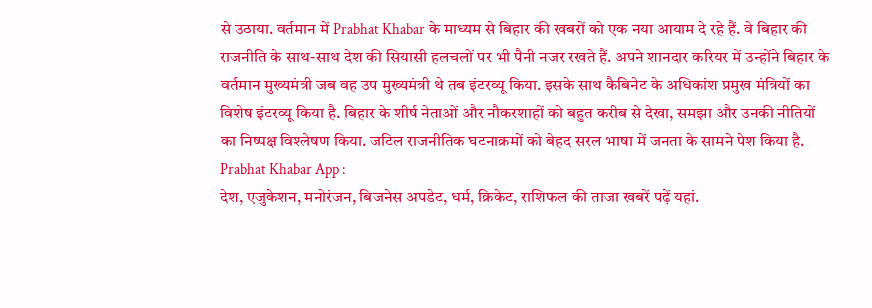से उठाया. वर्तमान में Prabhat Khabar के माध्यम से बिहार की खबरों को एक नया आयाम दे रहे हैं. वे बिहार की राजनीति के साथ-साथ देश की सियासी हलचलों पर भी पैनी नजर रखते हैं. अपने शानदार करियर में उन्होंने बिहार के वर्तमान मुख्यमंत्री जब वह उप मुख्यमंत्री थे तब इंटरव्यू किया. इसके साथ कैबिनेट के अधिकांश प्रमुख मंत्रियों का विशेष इंटरव्यू किया है. बिहार के शीर्ष नेताओं और नौकरशाहों को बहुत करीब से देखा, समझा और उनकी नीतियों का निष्पक्ष विश्लेषण किया. जटिल राजनीतिक घटनाक्रमों को बेहद सरल भाषा में जनता के सामने पेश किया है.
Prabhat Khabar App :
देश, एजुकेशन, मनोरंजन, बिजनेस अपडेट, धर्म, क्रिकेट, राशिफल की ताजा खबरें पढ़ें यहां.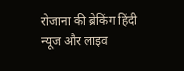रोजाना की ब्रेकिंग हिंदी न्यूज और लाइव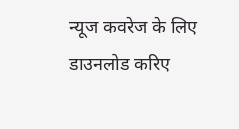न्यूज कवरेज के लिए डाउनलोड करिए